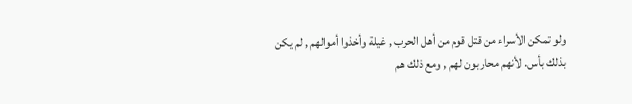ولو تمكن الأسراء من قتل قوم من أهل الحرب , غيلة وأخذوا أموالهم , لم يكن بذلك بأس. لأنهم محاربون لهم , ومع ذلك هم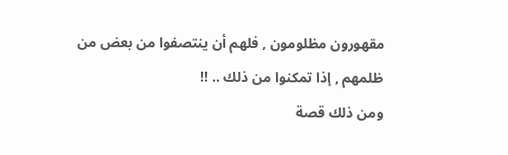مقهورون مظلومون , فلهم أن ينتصفوا من بعض من ظلمهم , إذا تمكنوا من ذلك .. !!
ومن ذلك قصة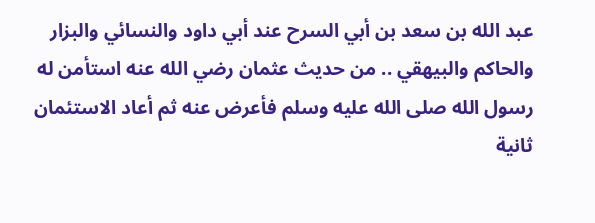عبد الله بن سعد بن أبي السرح عند أبي داود والنسائي والبزار والحاكم والبيهقي .. من حديث عثمان رضي الله عنه استأمن له رسول الله صلى الله عليه وسلم فأعرض عنه ثم أعاد الاستئمان ثانية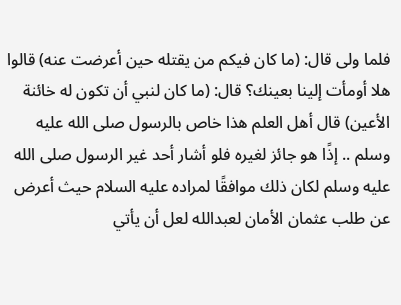فلما ولى قال: (ما كان فيكم من يقتله حين أعرضت عنه) قالوا هلا أومأت إلينا بعينك؟ قال: (ما كان لنبي أن تكون له خائنة الأعين) قال أهل العلم هذا خاص بالرسول صلى الله عليه وسلم .. إذًا هو جائز لغيره فلو أشار أحد غير الرسول صلى الله عليه وسلم لكان ذلك موافقًا لمراده عليه السلام حيث أعرض عن طلب عثمان الأمان لعبدالله لعل أن يأتي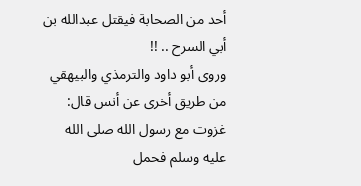أحد من الصحابة فيقتل عبدالله بن أبي السرح .. !!
وروى أبو داود والترمذي والبيهقي من طريق أخرى عن أنس قال: غزوت مع رسول الله صلى الله عليه وسلم فحمل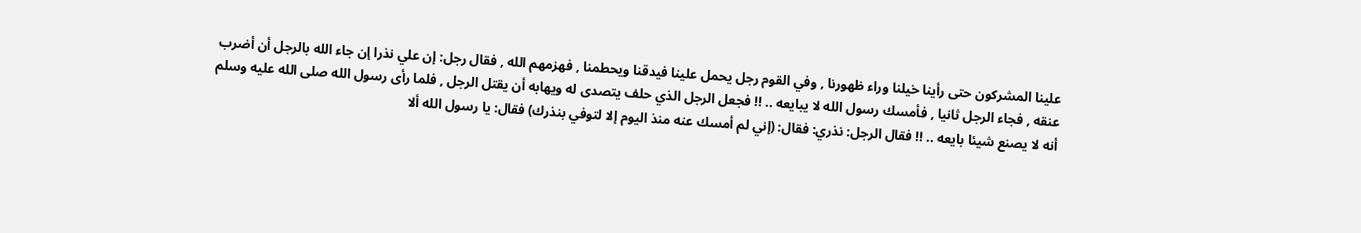علينا المشركون حتى رأينا خيلنا وراء ظهورنا , وفي القوم رجل يحمل علينا فيدقنا ويحطمنا , فهزمهم الله , فقال رجل: إن علي نذرا إن جاء الله بالرجل أن أضرب عنقه , فجاء الرجل ثانيا , فأمسك رسول الله لا يبايعه .. !! فجعل الرجل الذي حلف يتصدى له ويهابه أن يقتل الرجل , فلما رأى رسول الله صلى الله عليه وسلم أنه لا يصنع شيئا بايعه .. !! فقال الرجل: نذري: فقال: (إني لم أمسك عنه منذ اليوم إلا لتوفي بنذرك) فقال: يا رسول الله ألا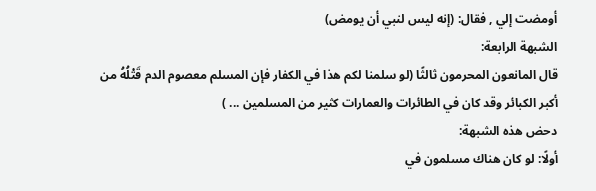أومضت إلي , فقال: (إنه ليس لنبي أن يومض)
الشبهة الرابعة:
قال المانعون المحرمون ثالثًا (لو سلمنا لكم هذا في الكفار فإن المسلم معصوم الدم قَتْلُهُ من أكبر الكبائر وقد كان في الطائرات والعمارات كثير من المسلمين ... )
دحض هذه الشبهة:
أولًا: لو كان هناك مسلمون في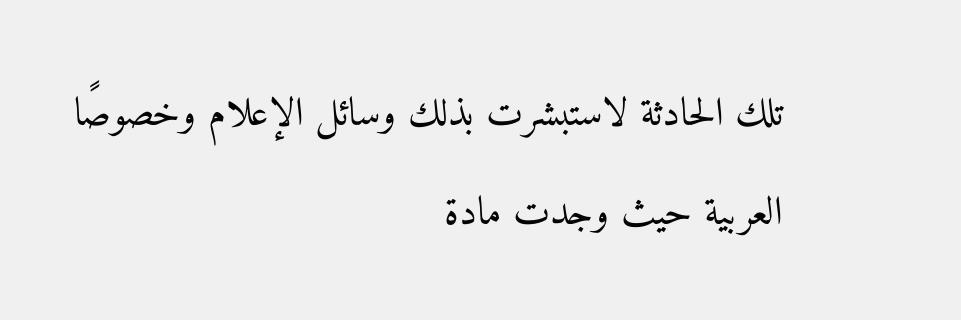تلك الحادثة لاستبشرت بذلك وسائل الإعلام وخصوصًا العربية حيث وجدت مادة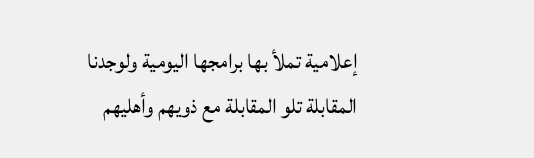إعلامية تملأ بها برامجها اليومية ولوجدنا المقابلة تلو المقابلة مع ذويهم وأهليهم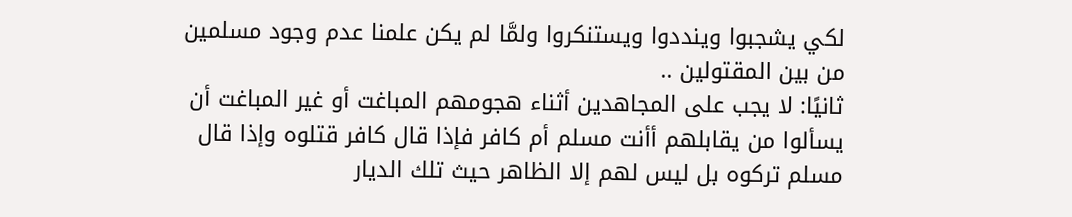لكي يشجبوا وينددوا ويستنكروا ولمَّا لم يكن علمنا عدم وجود مسلمين من بين المقتولين ..
ثانيًا: لا يجب على المجاهدين أثناء هجومهم المباغت أو غير المباغت أن يسألوا من يقابلهم أأنت مسلم أم كافر فإذا قال كافر قتلوه وإذا قال مسلم تركوه بل ليس لهم إلا الظاهر حيث تلك الديار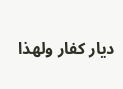ديار كفار ولهذا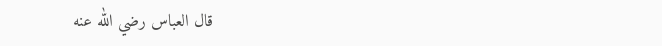قال العباس رضي الله عنه